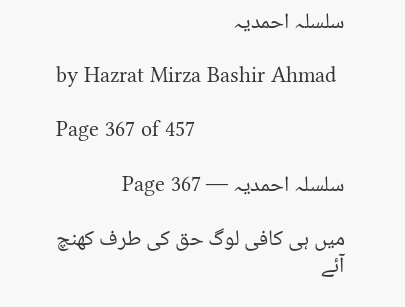سلسلہ احمدیہ

by Hazrat Mirza Bashir Ahmad

Page 367 of 457

سلسلہ احمدیہ — Page 367

میں ہی کافی لوگ حق کی طرف کھنچ آئے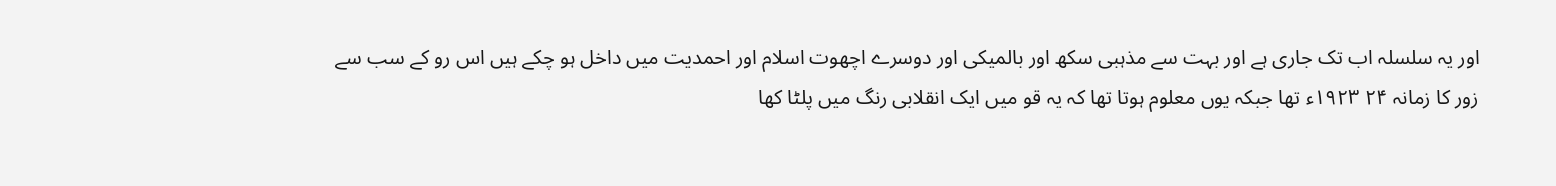اور یہ سلسلہ اب تک جاری ہے اور بہت سے مذہبی سکھ اور بالمیکی اور دوسرے اچھوت اسلام اور احمدیت میں داخل ہو چکے ہیں اس رو کے سب سے زور کا زمانہ ۲۴ ۱۹۲۳ء تھا جبکہ یوں معلوم ہوتا تھا کہ یہ قو میں ایک انقلابی رنگ میں پلٹا کھا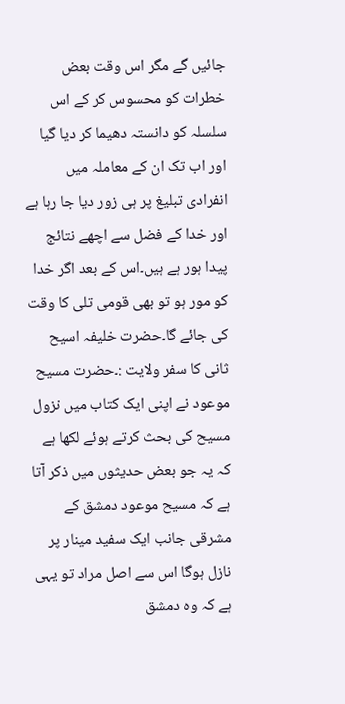جائیں گے مگر اس وقت بعض خطرات کو محسوس کر کے اس سلسلہ کو دانستہ دھیما کر دیا گیا اور اب تک ان کے معاملہ میں انفرادی تبلیغ پر ہی زور دیا جا رہا ہے اور خدا کے فضل سے اچھے نتائج پیدا ہور ہے ہیں۔اس کے بعد اگر خدا کو مور ہو تو بھی قومی تلی کا وقت کی جائے گا۔حضرت خلیفہ اسیح ثانی کا سفر ولایت :۔حضرت مسیح موعود نے اپنی ایک کتاب میں نزول مسیح کی بحث کرتے ہوئے لکھا ہے کہ یہ جو بعض حدیثوں میں ذکر آتا ہے کہ مسیح موعود دمشق کے مشرقی جانب ایک سفید مینار پر نازل ہوگا اس سے اصل مراد تو یہی ہے کہ وہ دمشق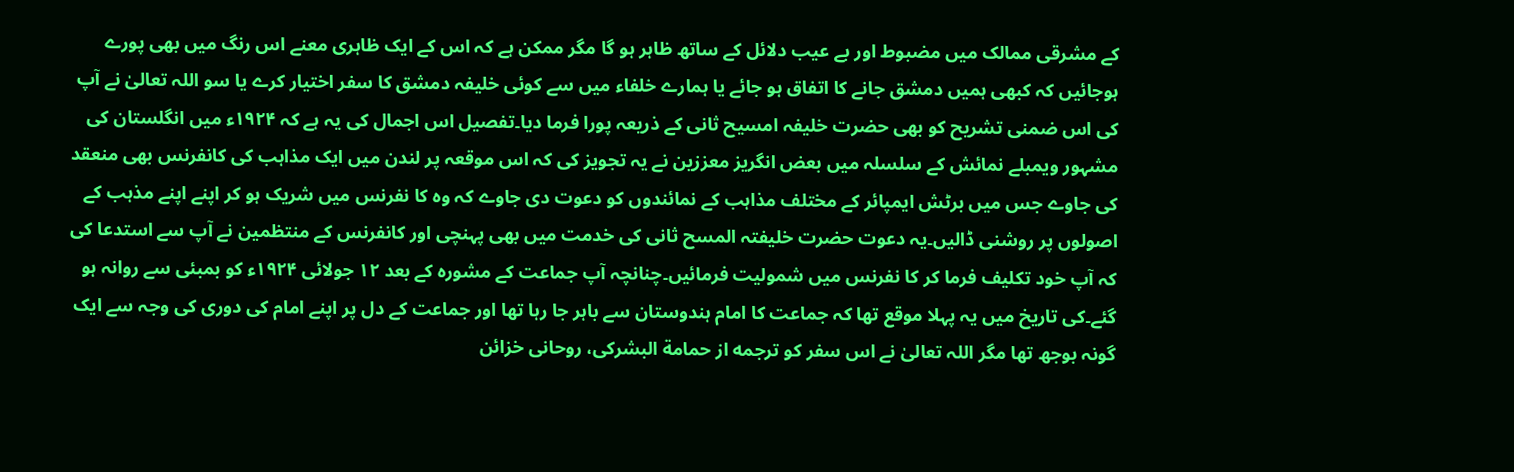کے مشرقی ممالک میں مضبوط اور بے عیب دلائل کے ساتھ ظاہر ہو گا مگر ممکن ہے کہ اس کے ایک ظاہری معنے اس رنگ میں بھی پورے ہوجائیں کہ کبھی ہمیں دمشق جانے کا اتفاق ہو جائے یا ہمارے خلفاء میں سے کوئی خلیفہ دمشق کا سفر اختیار کرے یا سو اللہ تعالیٰ نے آپ کی اس ضمنی تشریح کو بھی حضرت خلیفہ امسیح ثانی کے ذریعہ پورا فرما دیا۔تفصیل اس اجمال کی یہ ہے کہ ۱۹۲۴ء میں انگلستان کی مشہور ویمبلے نمائش کے سلسلہ میں بعض انگریز معززین نے یہ تجویز کی کہ اس موقعہ پر لندن میں ایک مذاہب کی کانفرنس بھی منعقد کی جاوے جس میں برٹش ایمپائر کے مختلف مذاہب کے نمائندوں کو دعوت دی جاوے کہ وہ کا نفرنس میں شریک ہو کر اپنے اپنے مذہب کے اصولوں پر روشنی ڈالیں۔یہ دعوت حضرت خلیفتہ المسح ثانی کی خدمت میں بھی پہنچی اور کانفرنس کے منتظمین نے آپ سے استدعا کی کہ آپ خود تکلیف فرما کر کا نفرنس میں شمولیت فرمائیں۔چنانچہ آپ جماعت کے مشورہ کے بعد ۱۲ جولائی ۱۹۲۴ء کو بمبئی سے روانہ ہو گئے۔کی تاریخ میں یہ پہلا موقع تھا کہ جماعت کا امام ہندوستان سے باہر جا رہا تھا اور جماعت کے دل پر اپنے امام کی دوری کی وجہ سے ایک گونہ بوجھ تھا مگر اللہ تعالیٰ نے اس سفر کو ترجمه از حمامة البشرکی، روحانی خزائن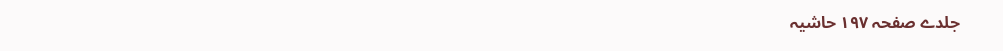جلدے صفحہ ۱۹۷ حاشیہ